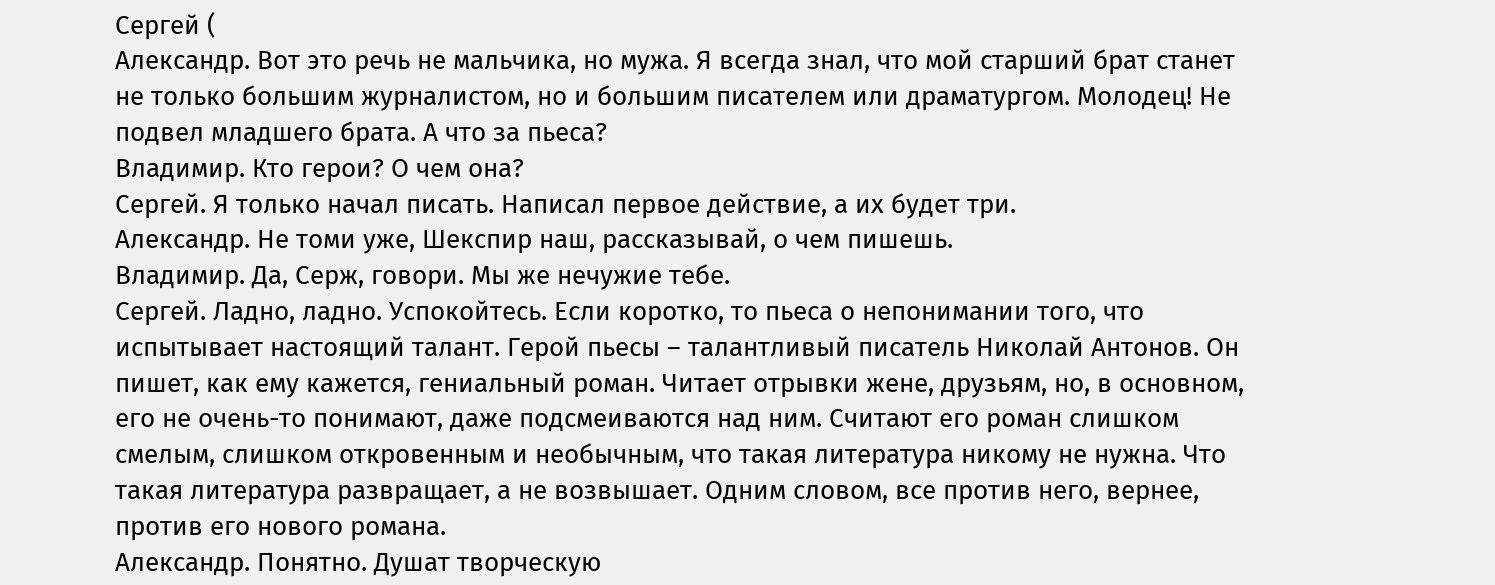Сергей (
Александр. Вот это речь не мальчика, но мужа. Я всегда знал, что мой старший брат станет не только большим журналистом, но и большим писателем или драматургом. Молодец! Не подвел младшего брата. А что за пьеса?
Владимир. Кто герои? О чем она?
Сергей. Я только начал писать. Написал первое действие, а их будет три.
Александр. Не томи уже, Шекспир наш, рассказывай, о чем пишешь.
Владимир. Да, Серж, говори. Мы же нечужие тебе.
Сергей. Ладно, ладно. Успокойтесь. Если коротко, то пьеса о непонимании того, что испытывает настоящий талант. Герой пьесы – талантливый писатель Николай Антонов. Он пишет, как ему кажется, гениальный роман. Читает отрывки жене, друзьям, но, в основном, его не очень-то понимают, даже подсмеиваются над ним. Считают его роман слишком смелым, слишком откровенным и необычным, что такая литература никому не нужна. Что такая литература развращает, а не возвышает. Одним словом, все против него, вернее, против его нового романа.
Александр. Понятно. Душат творческую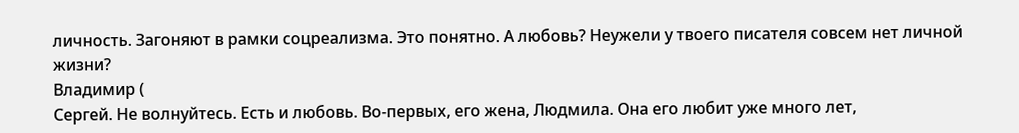личность. Загоняют в рамки соцреализма. Это понятно. А любовь? Неужели у твоего писателя совсем нет личной жизни?
Владимир (
Сергей. Не волнуйтесь. Есть и любовь. Во-первых, его жена, Людмила. Она его любит уже много лет,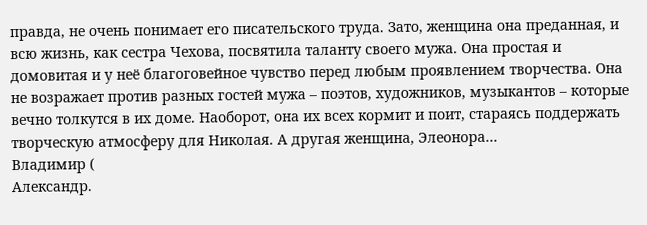правда, не очень понимает его писательского труда. Зато, женщина она преданная, и всю жизнь, как сестра Чехова, посвятила таланту своего мужа. Она простая и домовитая и у неё благоговейное чувство перед любым проявлением творчества. Она не возражает против разных гостей мужа – поэтов, художников, музыкантов – которые вечно толкутся в их доме. Наоборот, она их всех кормит и поит, стараясь поддержать творческую атмосферу для Николая. А другая женщина, Элеонора…
Владимир (
Александр.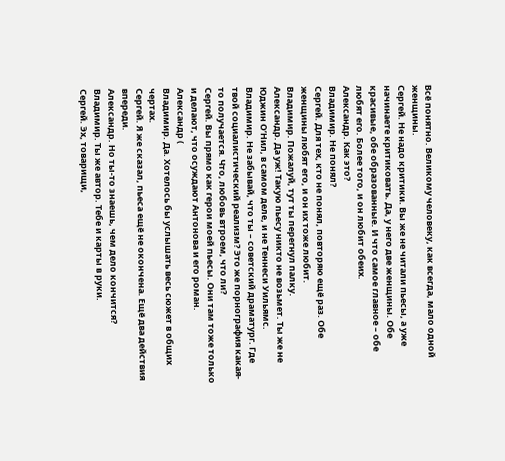Всё понятно. Великому человеку, как всегда, мало одной женщины.
Сергей. Не надо критики. Вы же не читали пьесы, а уже начинаете критиковать. Да, у него две женщины. Обе красивые, обе образованные. И что самое главное – обе любят его. Более того, и он любит обеих.
Александр. Как это?
Владимир. Не понял?
Сергей. Для тех, кто не понял, повторяю ещё раз. Обе женщины любят его, и он их тоже любит.
Владимир. Пожалуй, тут ты перегнул палку.
Александр. Да уж! Такую пьесу никто не возьмет. Ты же не Юджин О’Нил, в самом деле, и не Теннеси Уильямс.
Владимир. Не забывай, что ты – советский драматург. Где твой социалистический реализм? Это же порнография какая-то получается. Что, любовь втроем, что ли?
Сергей. Вы прямо как герои моей пьесы. Они там тоже только и делают, что осуждают Антонова и его роман.
Александр (
Владимир. Да. Хотелось бы услышать весь сюжет в общих чертах.
Сергей. Я же сказал, пьеса ещё не окончена. Ещё два действия впереди.
Александр. Но ты-то знаешь, чем дело кончится?
Владимир. Ты же автор. Тебе и карты в руки.
Сергей. Эх, товарищи,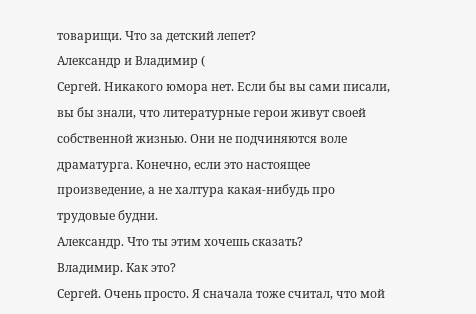товарищи. Что за детский лепет?
Александр и Владимир (
Сергей. Никакого юмора нет. Если бы вы сами писали, вы бы знали, что литературные герои живут своей собственной жизнью. Они не подчиняются воле драматурга. Конечно, если это настоящее произведение, а не халтура какая-нибудь про трудовые будни.
Александр. Что ты этим хочешь сказать?
Владимир. Как это?
Сергей. Очень просто. Я сначала тоже считал, что мой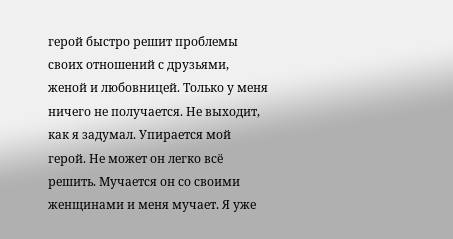герой быстро решит проблемы своих отношений с друзьями, женой и любовницей. Только у меня ничего не получается. Не выходит, как я задумал. Упирается мой герой. Не может он легко всё решить. Мучается он со своими женщинами и меня мучает. Я уже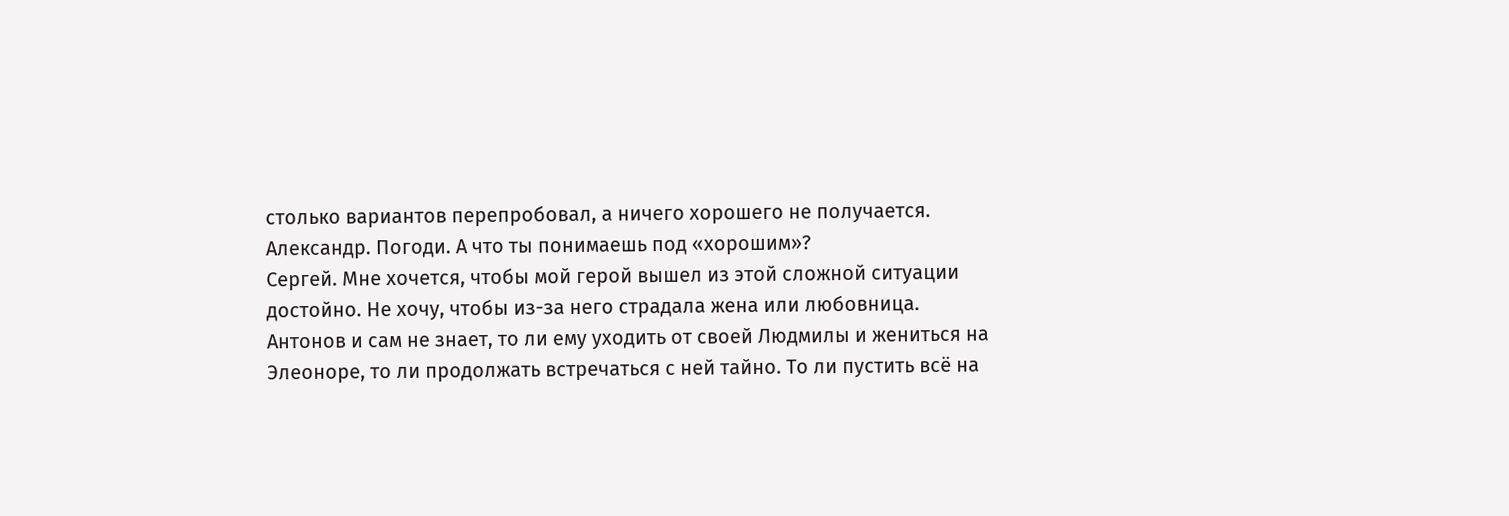столько вариантов перепробовал, а ничего хорошего не получается.
Александр. Погоди. А что ты понимаешь под «хорошим»?
Сергей. Мне хочется, чтобы мой герой вышел из этой сложной ситуации достойно. Не хочу, чтобы из-за него страдала жена или любовница. Антонов и сам не знает, то ли ему уходить от своей Людмилы и жениться на Элеоноре, то ли продолжать встречаться с ней тайно. То ли пустить всё на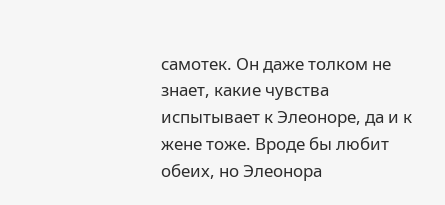самотек. Он даже толком не знает, какие чувства испытывает к Элеоноре, да и к жене тоже. Вроде бы любит обеих, но Элеонора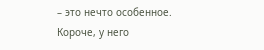– это нечто особенное. Короче, у него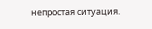непростая ситуация.